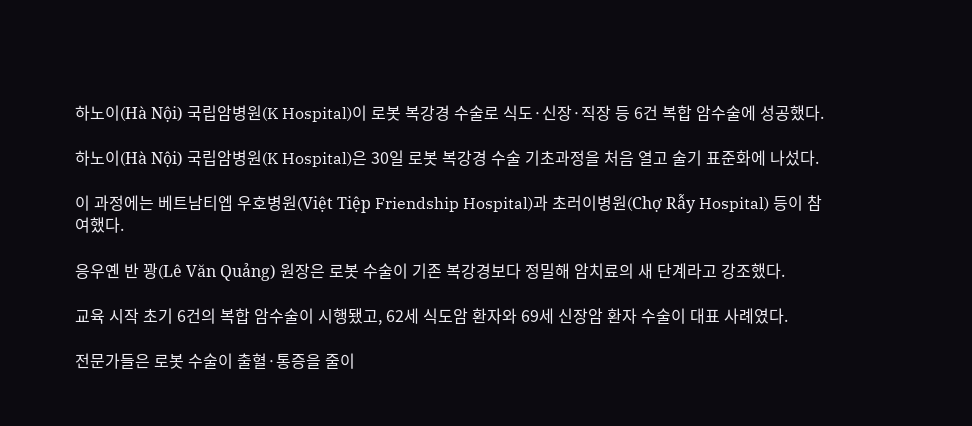하노이(Hà Nội) 국립암병원(K Hospital)이 로봇 복강경 수술로 식도·신장·직장 등 6건 복합 암수술에 성공했다.

하노이(Hà Nội) 국립암병원(K Hospital)은 30일 로봇 복강경 수술 기초과정을 처음 열고 술기 표준화에 나섰다.

이 과정에는 베트남티엡 우호병원(Việt Tiệp Friendship Hospital)과 초러이병원(Chợ Rẫy Hospital) 등이 참여했다.

응우옌 반 꽝(Lê Văn Quảng) 원장은 로봇 수술이 기존 복강경보다 정밀해 암치료의 새 단계라고 강조했다.

교육 시작 초기 6건의 복합 암수술이 시행됐고, 62세 식도암 환자와 69세 신장암 환자 수술이 대표 사례였다.

전문가들은 로봇 수술이 출혈·통증을 줄이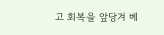고 회복을 앞당겨 베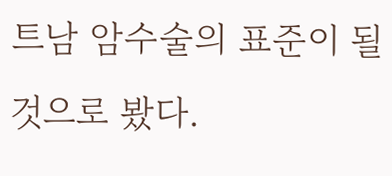트남 암수술의 표준이 될 것으로 봤다.